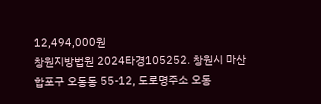12,494,000원
창원지방법원 2024타경105252. 창원시 마산합포구 오동동 55-12, 도로명주소 오동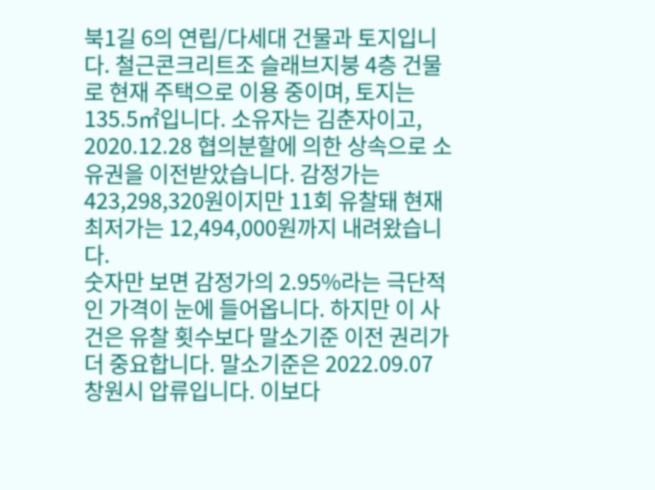북1길 6의 연립/다세대 건물과 토지입니다. 철근콘크리트조 슬래브지붕 4층 건물로 현재 주택으로 이용 중이며, 토지는 135.5㎡입니다. 소유자는 김춘자이고, 2020.12.28 협의분할에 의한 상속으로 소유권을 이전받았습니다. 감정가는 423,298,320원이지만 11회 유찰돼 현재 최저가는 12,494,000원까지 내려왔습니다.
숫자만 보면 감정가의 2.95%라는 극단적인 가격이 눈에 들어옵니다. 하지만 이 사건은 유찰 횟수보다 말소기준 이전 권리가 더 중요합니다. 말소기준은 2022.09.07 창원시 압류입니다. 이보다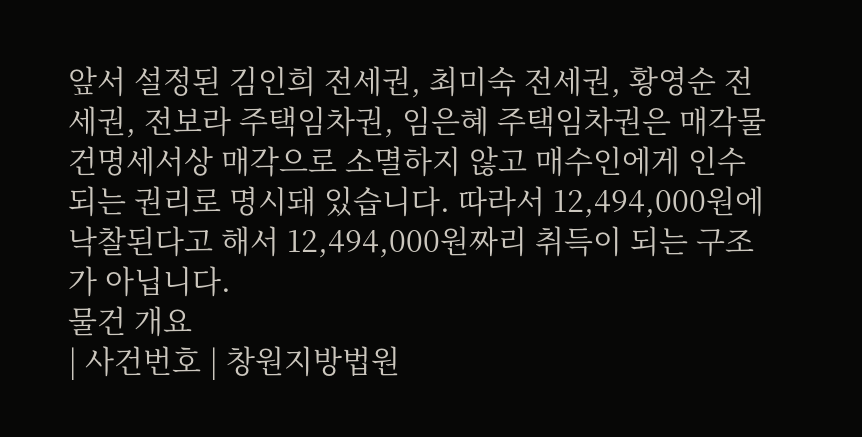앞서 설정된 김인희 전세권, 최미숙 전세권, 황영순 전세권, 전보라 주택임차권, 임은혜 주택임차권은 매각물건명세서상 매각으로 소멸하지 않고 매수인에게 인수되는 권리로 명시돼 있습니다. 따라서 12,494,000원에 낙찰된다고 해서 12,494,000원짜리 취득이 되는 구조가 아닙니다.
물건 개요
| 사건번호 | 창원지방법원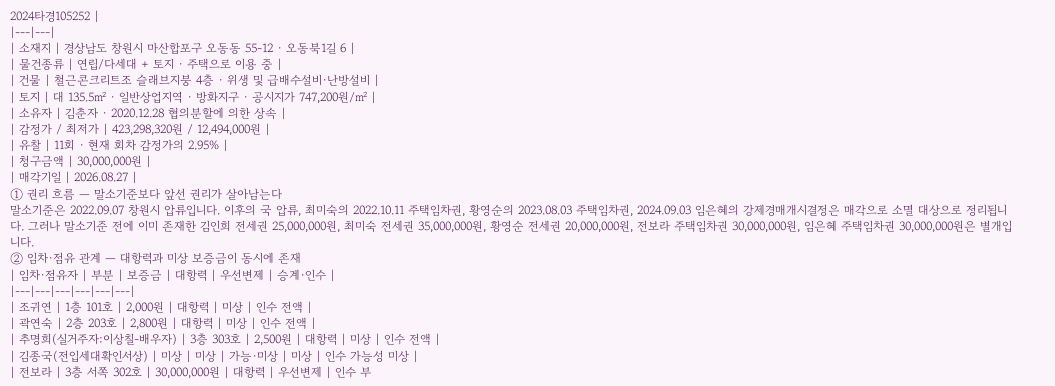2024타경105252 |
|---|---|
| 소재지 | 경상남도 창원시 마산합포구 오동동 55-12 · 오동북1길 6 |
| 물건종류 | 연립/다세대 + 토지 · 주택으로 이용 중 |
| 건물 | 철근콘크리트조 슬래브지붕 4층 · 위생 및 급배수설비·난방설비 |
| 토지 | 대 135.5㎡ · 일반상업지역 · 방화지구 · 공시지가 747,200원/㎡ |
| 소유자 | 김춘자 · 2020.12.28 협의분할에 의한 상속 |
| 감정가 / 최저가 | 423,298,320원 / 12,494,000원 |
| 유찰 | 11회 · 현재 회차 감정가의 2.95% |
| 청구금액 | 30,000,000원 |
| 매각기일 | 2026.08.27 |
① 권리 흐름 — 말소기준보다 앞선 권리가 살아남는다
말소기준은 2022.09.07 창원시 압류입니다. 이후의 국 압류, 최미숙의 2022.10.11 주택임차권, 황영순의 2023.08.03 주택임차권, 2024.09.03 임은혜의 강제경매개시결정은 매각으로 소멸 대상으로 정리됩니다. 그러나 말소기준 전에 이미 존재한 김인희 전세권 25,000,000원, 최미숙 전세권 35,000,000원, 황영순 전세권 20,000,000원, 전보라 주택임차권 30,000,000원, 임은혜 주택임차권 30,000,000원은 별개입니다.
② 임차·점유 관계 — 대항력과 미상 보증금이 동시에 존재
| 임차·점유자 | 부분 | 보증금 | 대항력 | 우선변제 | 승계·인수 |
|---|---|---|---|---|---|
| 조귀연 | 1층 101호 | 2,000원 | 대항력 | 미상 | 인수 전액 |
| 곽연숙 | 2층 203호 | 2,800원 | 대항력 | 미상 | 인수 전액 |
| 추명희(실거주자:이상칠-배우자) | 3층 303호 | 2,500원 | 대항력 | 미상 | 인수 전액 |
| 김종국(전입세대확인서상) | 미상 | 미상 | 가능·미상 | 미상 | 인수 가능성 미상 |
| 전보라 | 3층 서쪽 302호 | 30,000,000원 | 대항력 | 우선변제 | 인수 부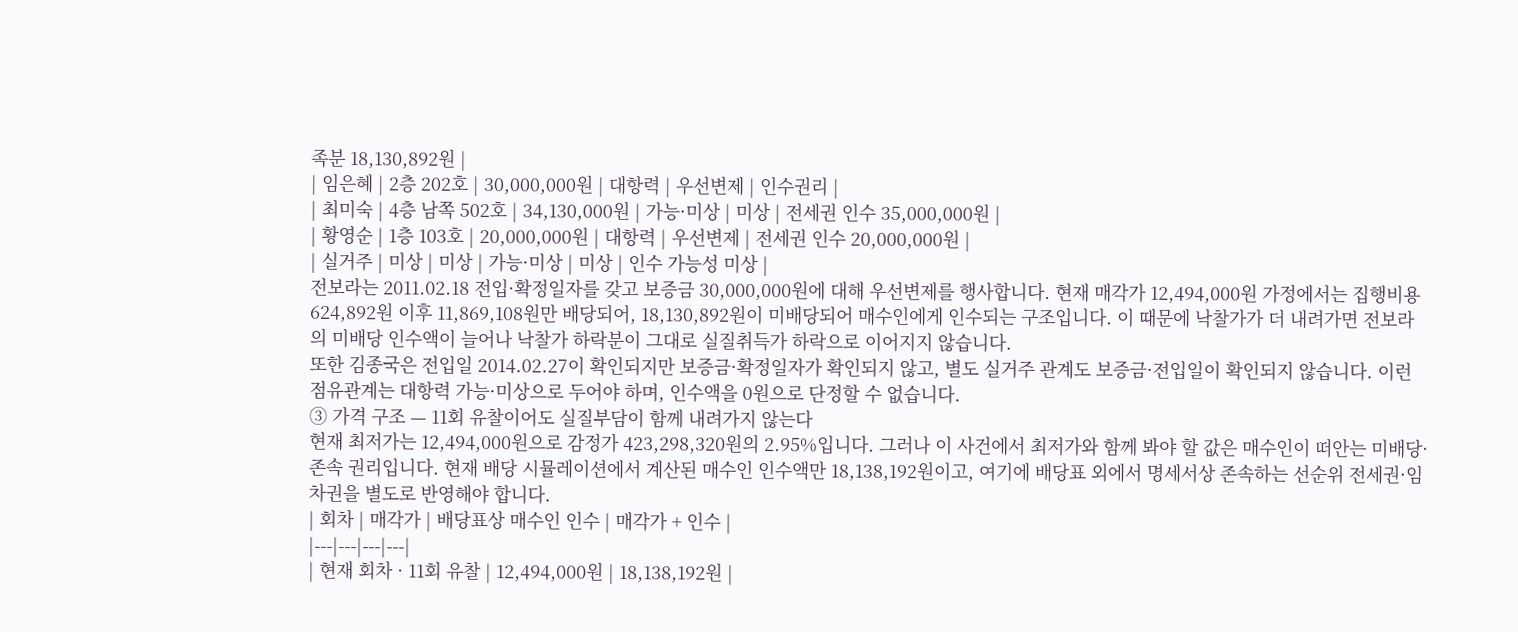족분 18,130,892원 |
| 임은혜 | 2층 202호 | 30,000,000원 | 대항력 | 우선변제 | 인수권리 |
| 최미숙 | 4층 남쪽 502호 | 34,130,000원 | 가능·미상 | 미상 | 전세권 인수 35,000,000원 |
| 황영순 | 1층 103호 | 20,000,000원 | 대항력 | 우선변제 | 전세권 인수 20,000,000원 |
| 실거주 | 미상 | 미상 | 가능·미상 | 미상 | 인수 가능성 미상 |
전보라는 2011.02.18 전입·확정일자를 갖고 보증금 30,000,000원에 대해 우선변제를 행사합니다. 현재 매각가 12,494,000원 가정에서는 집행비용 624,892원 이후 11,869,108원만 배당되어, 18,130,892원이 미배당되어 매수인에게 인수되는 구조입니다. 이 때문에 낙찰가가 더 내려가면 전보라의 미배당 인수액이 늘어나 낙찰가 하락분이 그대로 실질취득가 하락으로 이어지지 않습니다.
또한 김종국은 전입일 2014.02.27이 확인되지만 보증금·확정일자가 확인되지 않고, 별도 실거주 관계도 보증금·전입일이 확인되지 않습니다. 이런 점유관계는 대항력 가능·미상으로 두어야 하며, 인수액을 0원으로 단정할 수 없습니다.
③ 가격 구조 — 11회 유찰이어도 실질부담이 함께 내려가지 않는다
현재 최저가는 12,494,000원으로 감정가 423,298,320원의 2.95%입니다. 그러나 이 사건에서 최저가와 함께 봐야 할 값은 매수인이 떠안는 미배당·존속 권리입니다. 현재 배당 시뮬레이션에서 계산된 매수인 인수액만 18,138,192원이고, 여기에 배당표 외에서 명세서상 존속하는 선순위 전세권·임차권을 별도로 반영해야 합니다.
| 회차 | 매각가 | 배당표상 매수인 인수 | 매각가 + 인수 |
|---|---|---|---|
| 현재 회차 · 11회 유찰 | 12,494,000원 | 18,138,192원 |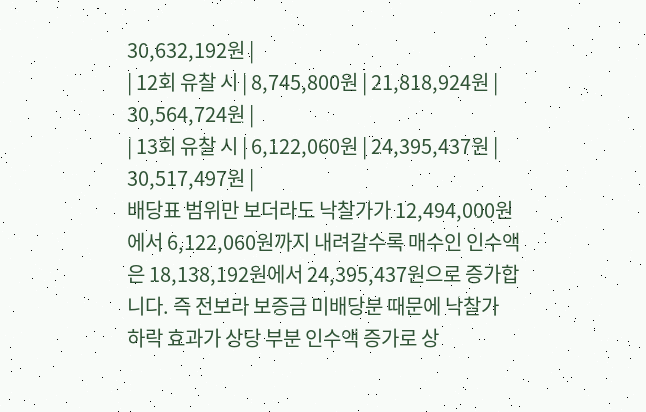30,632,192원 |
| 12회 유찰 시 | 8,745,800원 | 21,818,924원 | 30,564,724원 |
| 13회 유찰 시 | 6,122,060원 | 24,395,437원 | 30,517,497원 |
배당표 범위만 보더라도 낙찰가가 12,494,000원에서 6,122,060원까지 내려갈수록 매수인 인수액은 18,138,192원에서 24,395,437원으로 증가합니다. 즉 전보라 보증금 미배당분 때문에 낙찰가 하락 효과가 상당 부분 인수액 증가로 상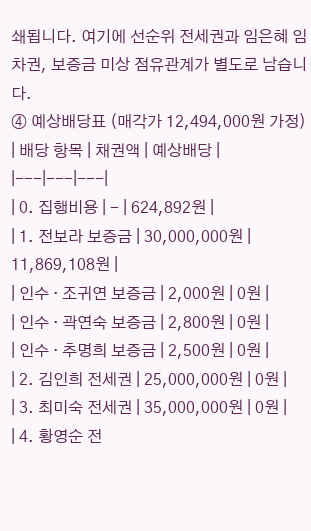쇄됩니다. 여기에 선순위 전세권과 임은혜 임차권, 보증금 미상 점유관계가 별도로 남습니다.
④ 예상배당표 (매각가 12,494,000원 가정)
| 배당 항목 | 채권액 | 예상배당 |
|---|---|---|
| 0. 집행비용 | - | 624,892원 |
| 1. 전보라 보증금 | 30,000,000원 | 11,869,108원 |
| 인수 · 조귀연 보증금 | 2,000원 | 0원 |
| 인수 · 곽연숙 보증금 | 2,800원 | 0원 |
| 인수 · 추명희 보증금 | 2,500원 | 0원 |
| 2. 김인희 전세권 | 25,000,000원 | 0원 |
| 3. 최미숙 전세권 | 35,000,000원 | 0원 |
| 4. 황영순 전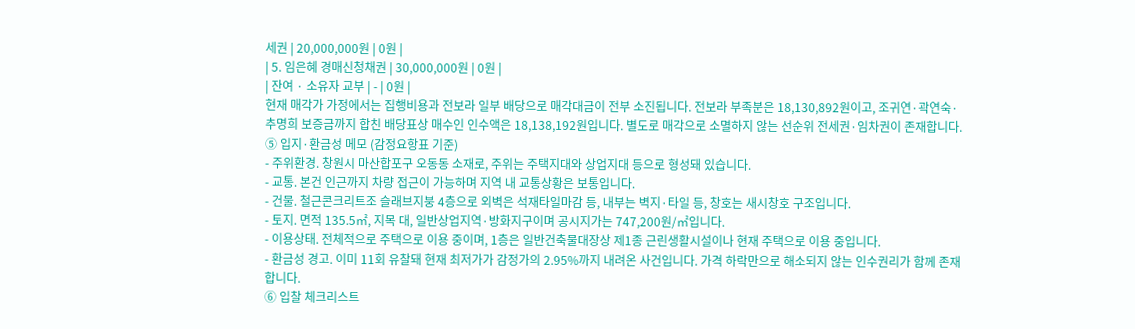세권 | 20,000,000원 | 0원 |
| 5. 임은혜 경매신청채권 | 30,000,000원 | 0원 |
| 잔여 · 소유자 교부 | - | 0원 |
현재 매각가 가정에서는 집행비용과 전보라 일부 배당으로 매각대금이 전부 소진됩니다. 전보라 부족분은 18,130,892원이고, 조귀연·곽연숙·추명희 보증금까지 합친 배당표상 매수인 인수액은 18,138,192원입니다. 별도로 매각으로 소멸하지 않는 선순위 전세권·임차권이 존재합니다.
⑤ 입지·환금성 메모 (감정요항표 기준)
- 주위환경. 창원시 마산합포구 오동동 소재로, 주위는 주택지대와 상업지대 등으로 형성돼 있습니다.
- 교통. 본건 인근까지 차량 접근이 가능하며 지역 내 교통상황은 보통입니다.
- 건물. 철근콘크리트조 슬래브지붕 4층으로 외벽은 석재타일마감 등, 내부는 벽지·타일 등, 창호는 새시창호 구조입니다.
- 토지. 면적 135.5㎡, 지목 대, 일반상업지역·방화지구이며 공시지가는 747,200원/㎡입니다.
- 이용상태. 전체적으로 주택으로 이용 중이며, 1층은 일반건축물대장상 제1종 근린생활시설이나 현재 주택으로 이용 중입니다.
- 환금성 경고. 이미 11회 유찰돼 현재 최저가가 감정가의 2.95%까지 내려온 사건입니다. 가격 하락만으로 해소되지 않는 인수권리가 함께 존재합니다.
⑥ 입찰 체크리스트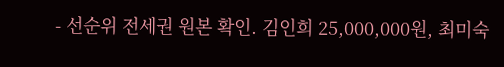- 선순위 전세권 원본 확인. 김인희 25,000,000원, 최미숙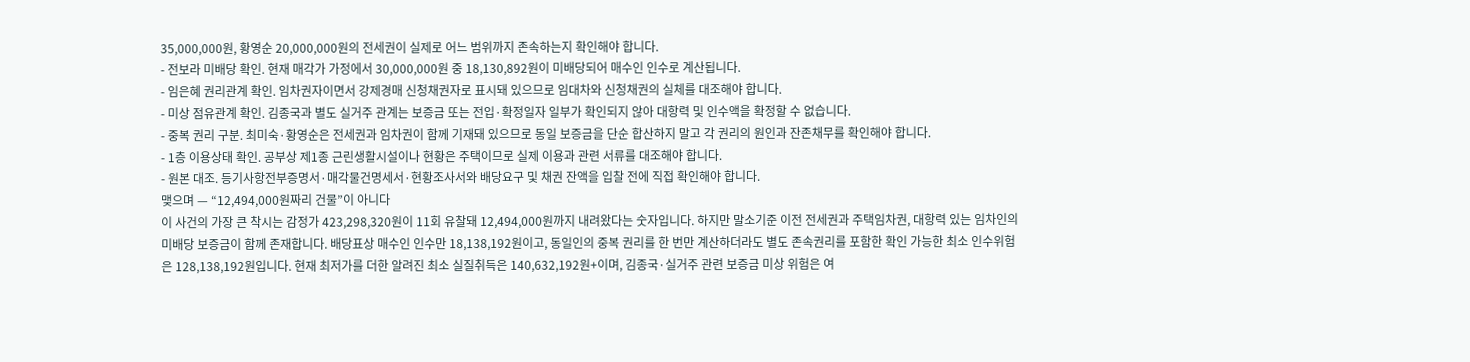35,000,000원, 황영순 20,000,000원의 전세권이 실제로 어느 범위까지 존속하는지 확인해야 합니다.
- 전보라 미배당 확인. 현재 매각가 가정에서 30,000,000원 중 18,130,892원이 미배당되어 매수인 인수로 계산됩니다.
- 임은혜 권리관계 확인. 임차권자이면서 강제경매 신청채권자로 표시돼 있으므로 임대차와 신청채권의 실체를 대조해야 합니다.
- 미상 점유관계 확인. 김종국과 별도 실거주 관계는 보증금 또는 전입·확정일자 일부가 확인되지 않아 대항력 및 인수액을 확정할 수 없습니다.
- 중복 권리 구분. 최미숙·황영순은 전세권과 임차권이 함께 기재돼 있으므로 동일 보증금을 단순 합산하지 말고 각 권리의 원인과 잔존채무를 확인해야 합니다.
- 1층 이용상태 확인. 공부상 제1종 근린생활시설이나 현황은 주택이므로 실제 이용과 관련 서류를 대조해야 합니다.
- 원본 대조. 등기사항전부증명서·매각물건명세서·현황조사서와 배당요구 및 채권 잔액을 입찰 전에 직접 확인해야 합니다.
맺으며 — “12,494,000원짜리 건물”이 아니다
이 사건의 가장 큰 착시는 감정가 423,298,320원이 11회 유찰돼 12,494,000원까지 내려왔다는 숫자입니다. 하지만 말소기준 이전 전세권과 주택임차권, 대항력 있는 임차인의 미배당 보증금이 함께 존재합니다. 배당표상 매수인 인수만 18,138,192원이고, 동일인의 중복 권리를 한 번만 계산하더라도 별도 존속권리를 포함한 확인 가능한 최소 인수위험은 128,138,192원입니다. 현재 최저가를 더한 알려진 최소 실질취득은 140,632,192원+이며, 김종국·실거주 관련 보증금 미상 위험은 여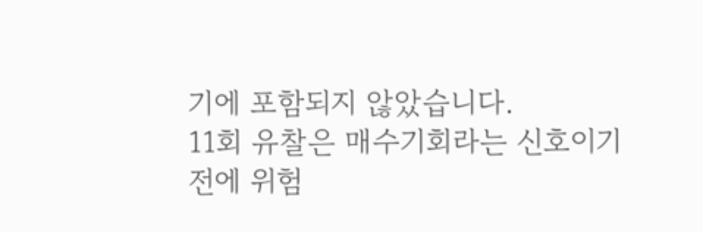기에 포함되지 않았습니다.
11회 유찰은 매수기회라는 신호이기 전에 위험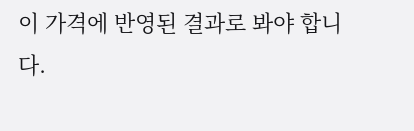이 가격에 반영된 결과로 봐야 합니다.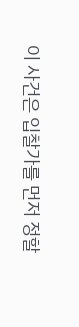이 사건은 입찰가를 먼저 정할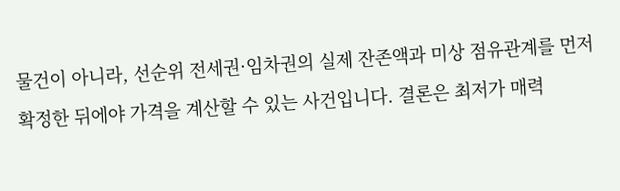물건이 아니라, 선순위 전세권·임차권의 실제 잔존액과 미상 점유관계를 먼저 확정한 뒤에야 가격을 계산할 수 있는 사건입니다. 결론은 최저가 매력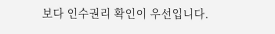보다 인수권리 확인이 우선입니다.